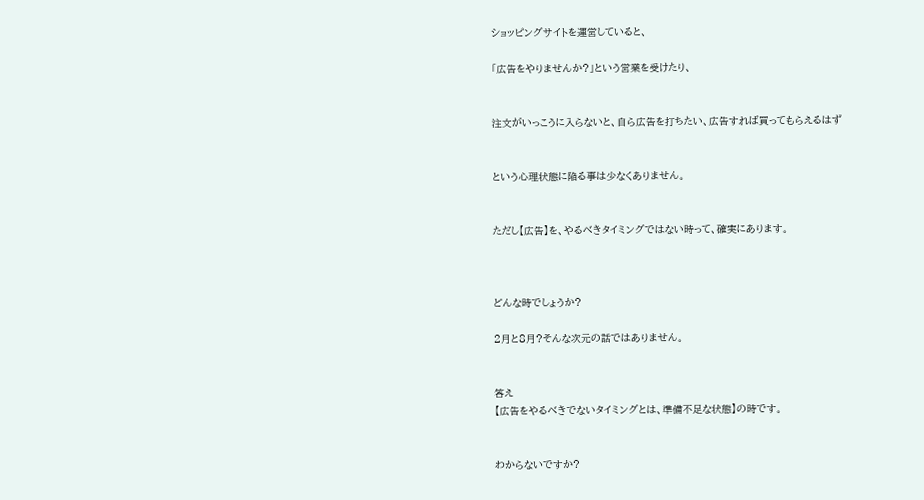ショッピングサイトを運営していると、

「広告をやりませんか?」という営業を受けたり、


注文がいっこうに入らないと、自ら広告を打ちたい、広告すれば買ってもらえるはず


という心理状態に陥る事は少なくありません。


ただし【広告】を、やるべきタイミングではない時って、確実にあります。



どんな時でしょうか?

2月と8月?そんな次元の話ではありません。


答え
【広告をやるべきでないタイミングとは、準備不足な状態】の時です。


わからないですか?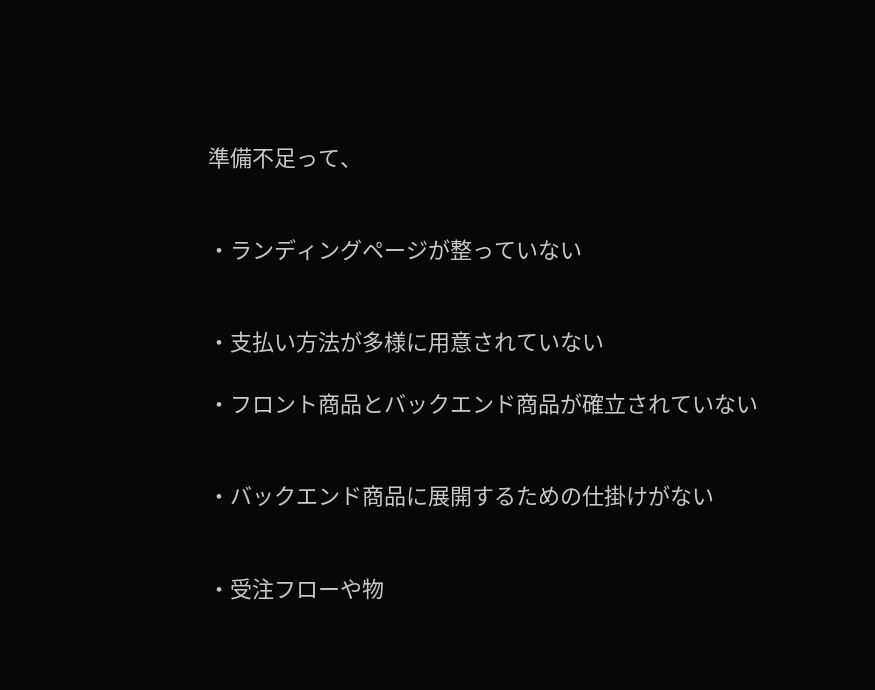準備不足って、


・ランディングページが整っていない


・支払い方法が多様に用意されていない

・フロント商品とバックエンド商品が確立されていない


・バックエンド商品に展開するための仕掛けがない


・受注フローや物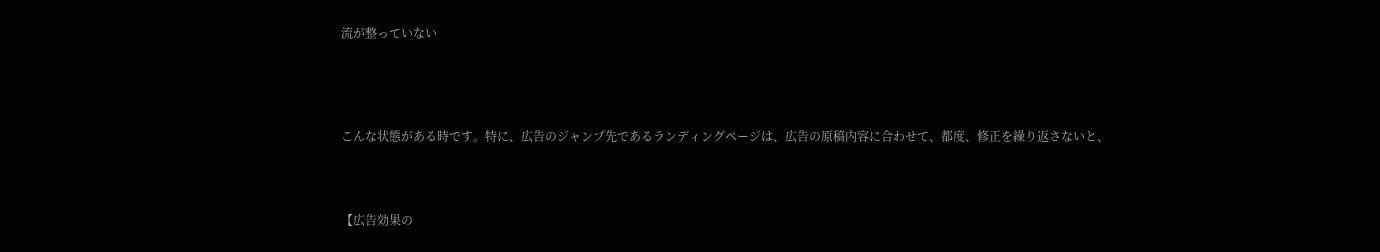流が整っていない




こんな状態がある時です。特に、広告のジャンプ先であるランディングページは、広告の原稿内容に合わせて、都度、修正を繰り返さないと、



【広告効果の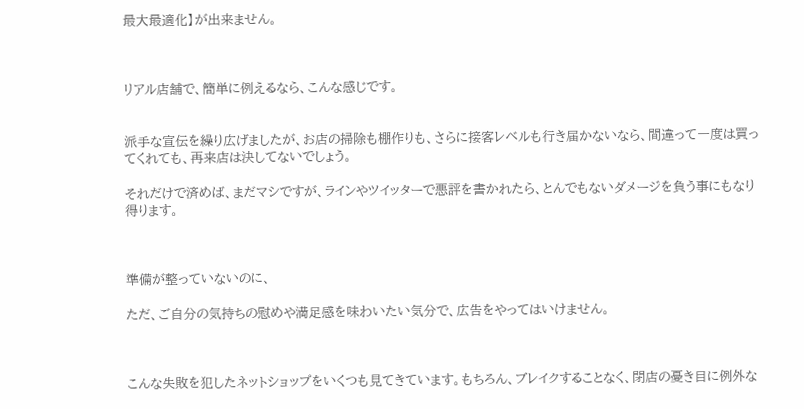最大最適化】が出来ません。



リアル店舗で、簡単に例えるなら、こんな感じです。


派手な宣伝を繰り広げましたが、お店の掃除も棚作りも、さらに接客レベルも行き届かないなら、間違って一度は買ってくれても、再来店は決してないでしょう。

それだけで済めば、まだマシですが、ラインやツイッターで悪評を書かれたら、とんでもないダメージを負う事にもなり得ります。



準備が整っていないのに、

ただ、ご自分の気持ちの慰めや満足感を味わいたい気分で、広告をやってはいけません。



こんな失敗を犯したネットショップをいくつも見てきています。もちろん、ブレイクすることなく、閉店の憂き目に例外な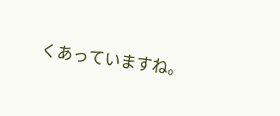くあっていますね。